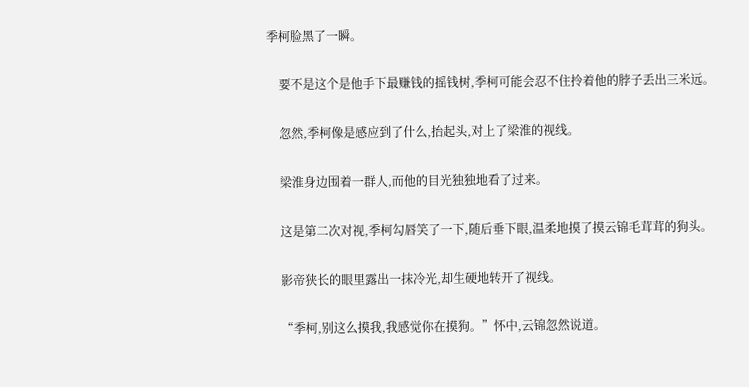季柯脸黑了一瞬。

    要不是这个是他手下最赚钱的摇钱树,季柯可能会忍不住拎着他的脖子丢出三米远。

    忽然,季柯像是感应到了什么,抬起头,对上了梁淮的视线。

    梁淮身边围着一群人,而他的目光独独地看了过来。

    这是第二次对视,季柯勾唇笑了一下,随后垂下眼,温柔地摸了摸云锦毛茸茸的狗头。

    影帝狭长的眼里露出一抹冷光,却生硬地转开了视线。

    “季柯,别这么摸我,我感觉你在摸狗。”怀中,云锦忽然说道。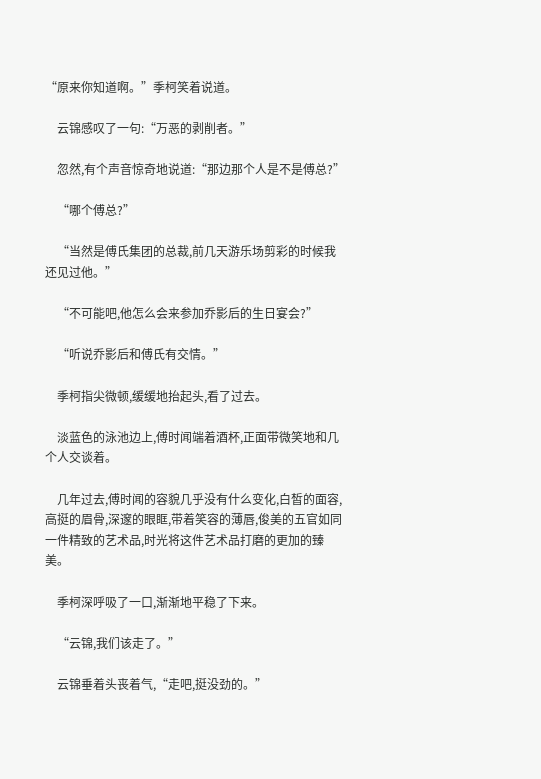“原来你知道啊。”季柯笑着说道。

    云锦感叹了一句:“万恶的剥削者。”

    忽然,有个声音惊奇地说道:“那边那个人是不是傅总?”

    “哪个傅总?”

    “当然是傅氏集团的总裁,前几天游乐场剪彩的时候我还见过他。”

    “不可能吧,他怎么会来参加乔影后的生日宴会?”

    “听说乔影后和傅氏有交情。”

    季柯指尖微顿,缓缓地抬起头,看了过去。

    淡蓝色的泳池边上,傅时闻端着酒杯,正面带微笑地和几个人交谈着。

    几年过去,傅时闻的容貌几乎没有什么变化,白皙的面容,高挺的眉骨,深邃的眼眶,带着笑容的薄唇,俊美的五官如同一件精致的艺术品,时光将这件艺术品打磨的更加的臻美。

    季柯深呼吸了一口,渐渐地平稳了下来。

    “云锦,我们该走了。”

    云锦垂着头丧着气,“走吧,挺没劲的。”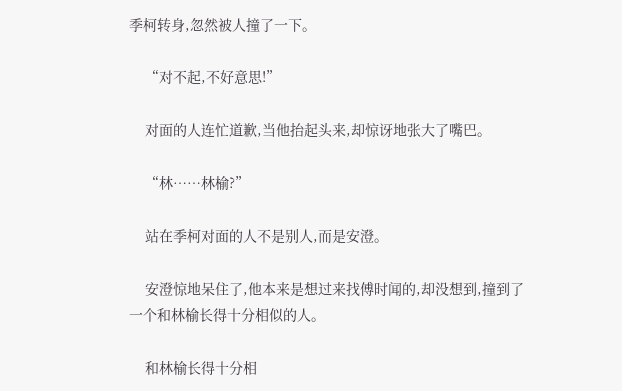季柯转身,忽然被人撞了一下。

    “对不起,不好意思!”

    对面的人连忙道歉,当他抬起头来,却惊讶地张大了嘴巴。

    “林……林榆?”

    站在季柯对面的人不是别人,而是安澄。

    安澄惊地呆住了,他本来是想过来找傅时闻的,却没想到,撞到了一个和林榆长得十分相似的人。

    和林榆长得十分相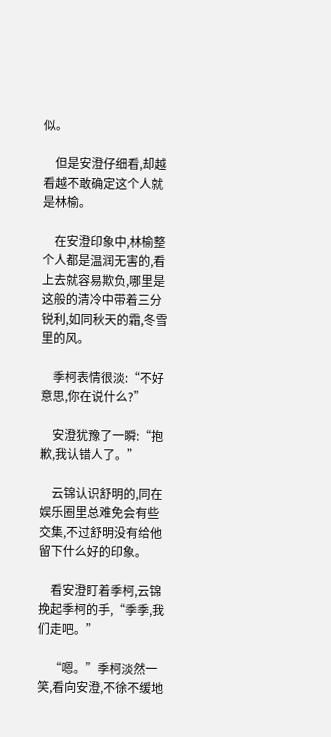似。

    但是安澄仔细看,却越看越不敢确定这个人就是林榆。

    在安澄印象中,林榆整个人都是温润无害的,看上去就容易欺负,哪里是这般的清冷中带着三分锐利,如同秋天的霜,冬雪里的风。

    季柯表情很淡:“不好意思,你在说什么?”

    安澄犹豫了一瞬:“抱歉,我认错人了。”

    云锦认识舒明的,同在娱乐圈里总难免会有些交集,不过舒明没有给他留下什么好的印象。

    看安澄盯着季柯,云锦挽起季柯的手,“季季,我们走吧。”

    “嗯。”季柯淡然一笑,看向安澄,不徐不缓地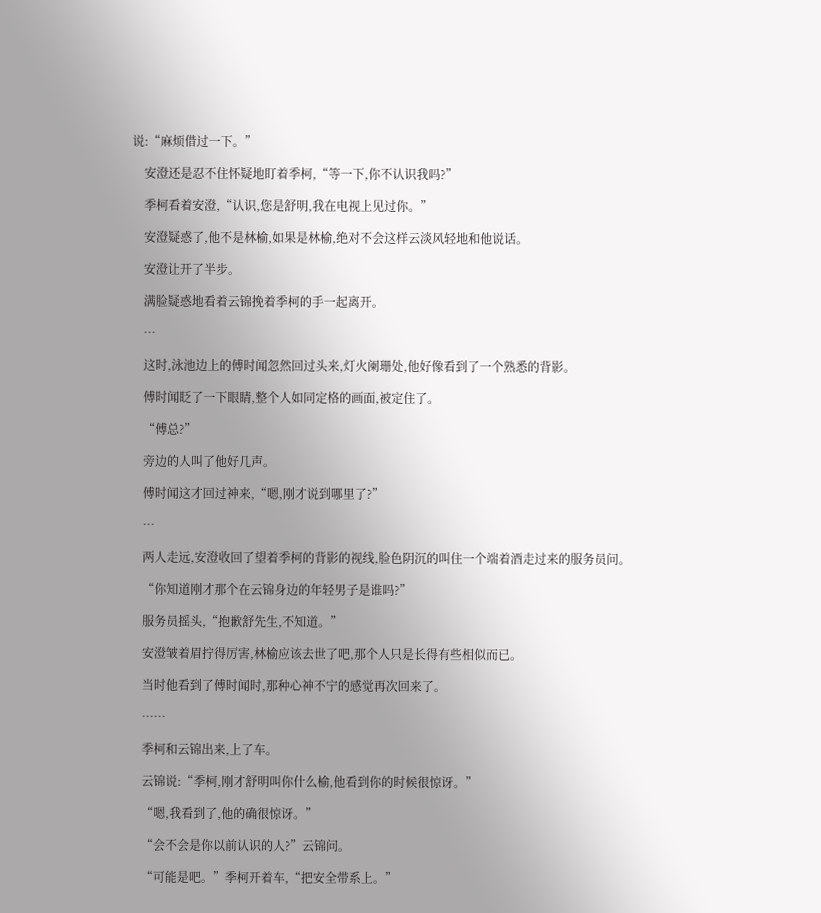说:“麻烦借过一下。”

    安澄还是忍不住怀疑地盯着季柯,“等一下,你不认识我吗?”

    季柯看着安澄,“认识,您是舒明,我在电视上见过你。”

    安澄疑惑了,他不是林榆,如果是林榆,绝对不会这样云淡风轻地和他说话。

    安澄让开了半步。

    满脸疑惑地看着云锦挽着季柯的手一起离开。

    …

    这时,泳池边上的傅时闻忽然回过头来,灯火阑珊处,他好像看到了一个熟悉的背影。

    傅时闻眨了一下眼睛,整个人如同定格的画面,被定住了。

    “傅总?”

    旁边的人叫了他好几声。

    傅时闻这才回过神来,“嗯,刚才说到哪里了?”

    …

    两人走远,安澄收回了望着季柯的背影的视线,脸色阴沉的叫住一个端着酒走过来的服务员问。

    “你知道刚才那个在云锦身边的年轻男子是谁吗?”

    服务员摇头,“抱歉舒先生,不知道。”

    安澄皱着眉拧得厉害,林榆应该去世了吧,那个人只是长得有些相似而已。

    当时他看到了傅时闻时,那种心神不宁的感觉再次回来了。

    ……

    季柯和云锦出来,上了车。

    云锦说:“季柯,刚才舒明叫你什么榆,他看到你的时候很惊讶。”

    “嗯,我看到了,他的确很惊讶。”

    “会不会是你以前认识的人?”云锦问。

    “可能是吧。”季柯开着车,“把安全带系上。”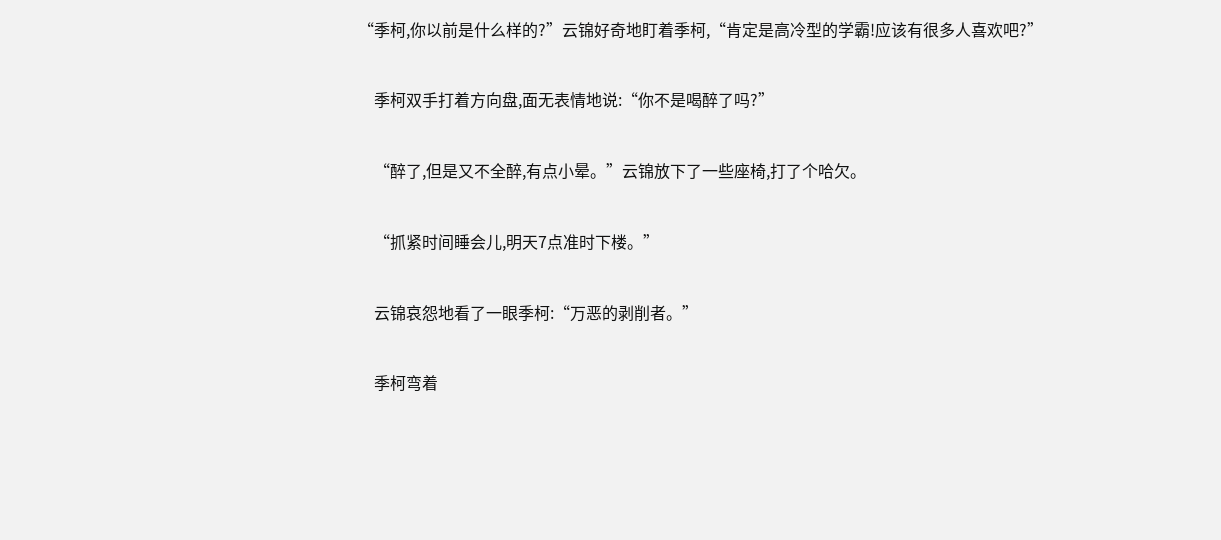“季柯,你以前是什么样的?”云锦好奇地盯着季柯,“肯定是高冷型的学霸!应该有很多人喜欢吧?”

    季柯双手打着方向盘,面无表情地说:“你不是喝醉了吗?”

    “醉了,但是又不全醉,有点小晕。”云锦放下了一些座椅,打了个哈欠。

    “抓紧时间睡会儿,明天7点准时下楼。”

    云锦哀怨地看了一眼季柯:“万恶的剥削者。”

    季柯弯着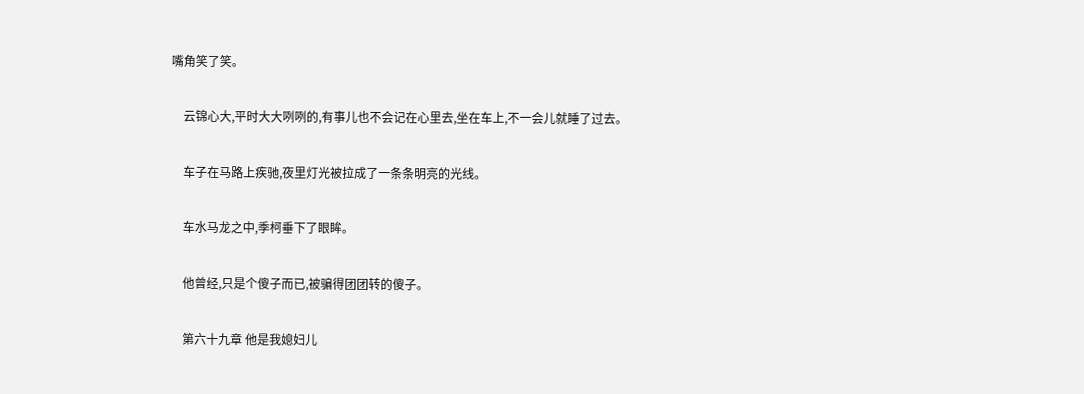嘴角笑了笑。

    云锦心大,平时大大咧咧的,有事儿也不会记在心里去,坐在车上,不一会儿就睡了过去。

    车子在马路上疾驰,夜里灯光被拉成了一条条明亮的光线。

    车水马龙之中,季柯垂下了眼眸。

    他曾经,只是个傻子而已,被骗得团团转的傻子。

    第六十九章 他是我媳妇儿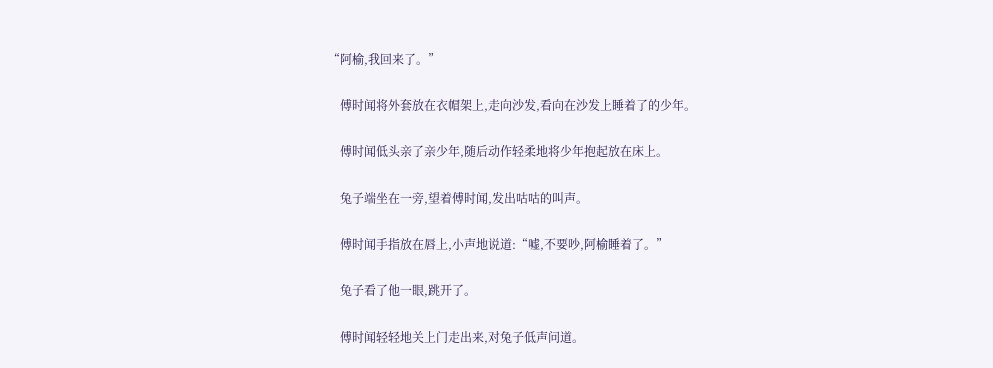“阿榆,我回来了。”

    傅时闻将外套放在衣帽架上,走向沙发,看向在沙发上睡着了的少年。

    傅时闻低头亲了亲少年,随后动作轻柔地将少年抱起放在床上。

    兔子端坐在一旁,望着傅时闻,发出咕咕的叫声。

    傅时闻手指放在唇上,小声地说道:“嘘,不要吵,阿榆睡着了。”

    兔子看了他一眼,跳开了。

    傅时闻轻轻地关上门走出来,对兔子低声问道。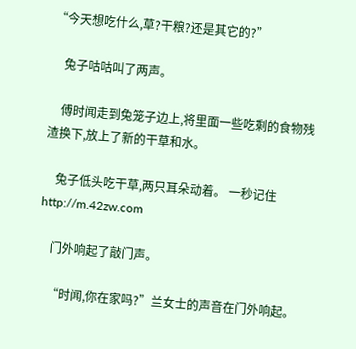“今天想吃什么,草?干粮?还是其它的?”

    兔子咕咕叫了两声。

    傅时闻走到兔笼子边上,将里面一些吃剩的食物残渣换下,放上了新的干草和水。

    兔子低头吃干草,两只耳朵动着。 一秒记住http://m.42zw.com

    门外响起了敲门声。

    “时闻,你在家吗?”兰女士的声音在门外响起。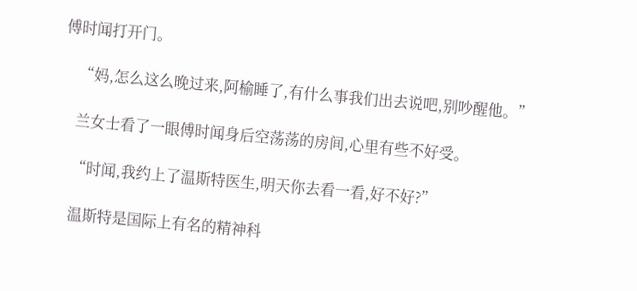傅时闻打开门。

    “妈,怎么这么晚过来,阿榆睡了,有什么事我们出去说吧,别吵醒他。”

    兰女士看了一眼傅时闻身后空荡荡的房间,心里有些不好受。

    “时闻,我约上了温斯特医生,明天你去看一看,好不好?”

    温斯特是国际上有名的精神科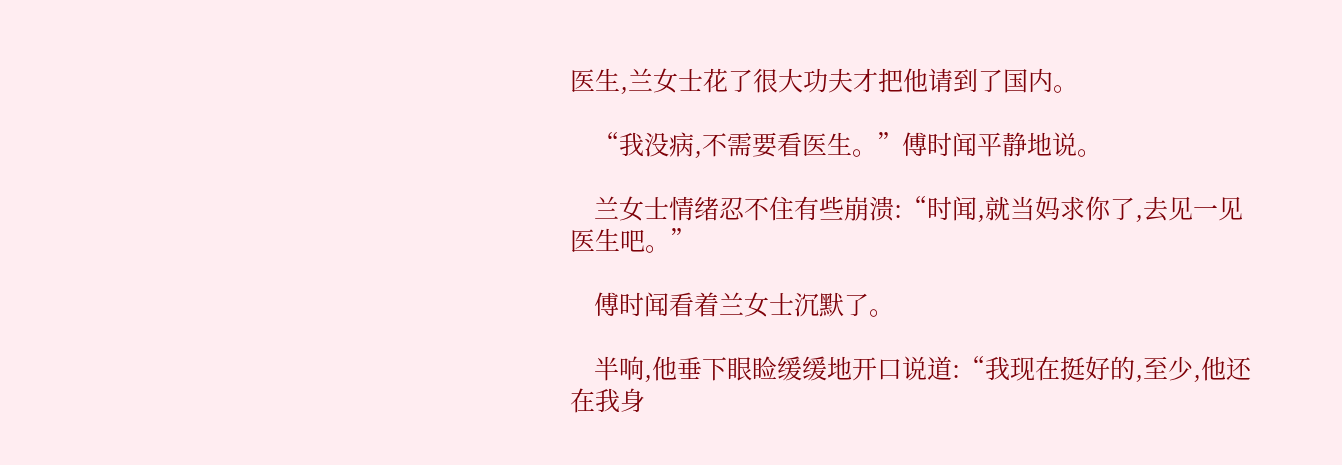医生,兰女士花了很大功夫才把他请到了国内。

    “我没病,不需要看医生。”傅时闻平静地说。

    兰女士情绪忍不住有些崩溃:“时闻,就当妈求你了,去见一见医生吧。”

    傅时闻看着兰女士沉默了。

    半响,他垂下眼睑缓缓地开口说道:“我现在挺好的,至少,他还在我身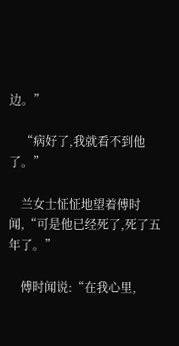边。”

    “病好了,我就看不到他了。”

    兰女士怔怔地望着傅时闻,“可是他已经死了,死了五年了。”

    傅时闻说:“在我心里,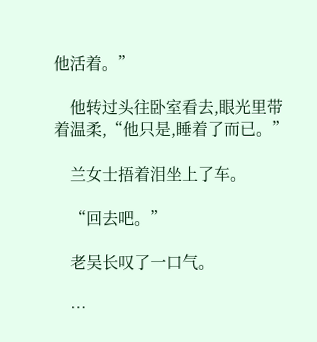他活着。”

    他转过头往卧室看去,眼光里带着温柔,“他只是,睡着了而已。”

    兰女士捂着泪坐上了车。

    “回去吧。”

    老吴长叹了一口气。

    …